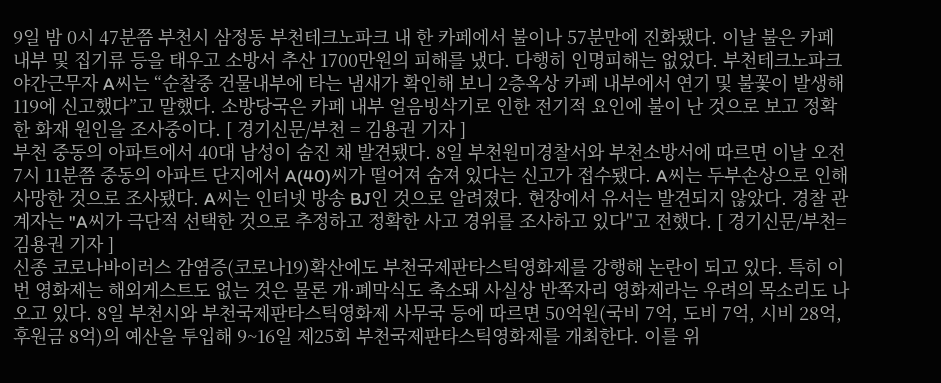9일 밤 0시 47분쯤 부천시 삼정동 부천테크노파크 내 한 카페에서 불이나 57분만에 진화됐다. 이날 불은 카페 내부 및 집기류 등을 태우고 소방서 추산 1700만원의 피해를 냈다. 다행히 인명피해는 없었다. 부천테크노파크 야간근무자 A씨는 “순찰중 건물내부에 타는 냄새가 확인해 보니 2층옥상 카페 내부에서 연기 및 불꽃이 발생해 119에 신고했다”고 말했다. 소방당국은 카페 내부 얼음빙삭기로 인한 전기적 요인에 불이 난 것으로 보고 정확한 화재 원인을 조사중이다. [ 경기신문/부천 = 김용권 기자 ]
부천 중동의 아파트에서 40대 남성이 숨진 채 발견됐다. 8일 부천원미경찰서와 부천소방서에 따르면 이날 오전 7시 11분쯤 중동의 아파트 단지에서 A(40)씨가 떨어져 숨져 있다는 신고가 접수됐다. A씨는 두부손상으로 인해 사망한 것으로 조사됐다. A씨는 인터넷 방송 BJ인 것으로 알려졌다. 현장에서 유서는 발견되지 않았다. 경찰 관계자는 "A씨가 극단적 선택한 것으로 추정하고 정확한 사고 경위를 조사하고 있다"고 전했다. [ 경기신문/부천= 김용권 기자 ]
신종 코로나바이러스 감염증(코로나19)확산에도 부천국제판타스틱영화제를 강행해 논란이 되고 있다. 특히 이번 영화제는 해외게스트도 없는 것은 물론 개·폐막식도 축소돼 사실상 반쪽자리 영화제라는 우려의 목소리도 나오고 있다. 8일 부천시와 부천국제판타스틱영화제 사무국 등에 따르면 50억원(국비 7억, 도비 7억, 시비 28억, 후원금 8억)의 예산을 투입해 9~16일 제25회 부천국제판타스틱영화제를 개최한다. 이를 위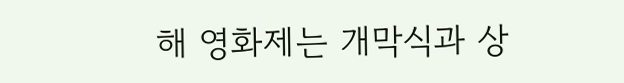해 영화제는 개막식과 상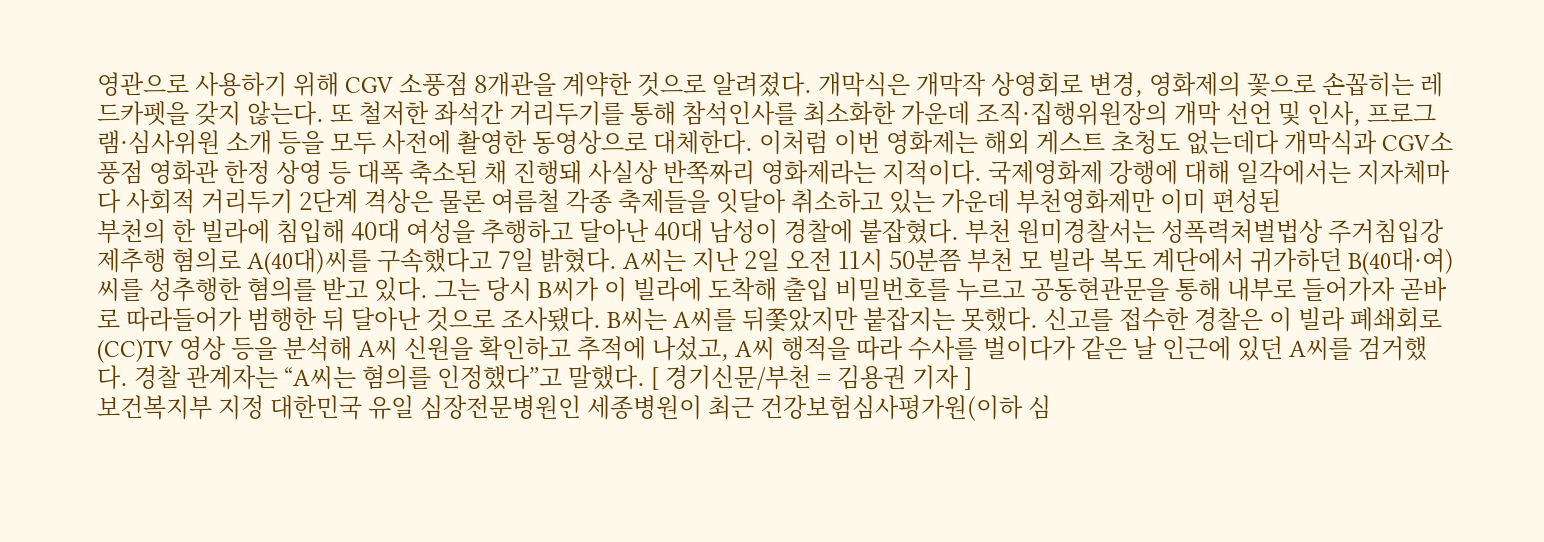영관으로 사용하기 위해 CGV 소풍점 8개관을 계약한 것으로 알려졌다. 개막식은 개막작 상영회로 변경, 영화제의 꽃으로 손꼽히는 레드카펫을 갖지 않는다. 또 철저한 좌석간 거리두기를 통해 참석인사를 최소화한 가운데 조직·집행위원장의 개막 선언 및 인사, 프로그램·심사위원 소개 등을 모두 사전에 촬영한 동영상으로 대체한다. 이처럼 이번 영화제는 해외 게스트 초청도 없는데다 개막식과 CGV소풍점 영화관 한정 상영 등 대폭 축소된 채 진행돼 사실상 반쪽짜리 영화제라는 지적이다. 국제영화제 강행에 대해 일각에서는 지자체마다 사회적 거리두기 2단계 격상은 물론 여름철 각종 축제들을 잇달아 취소하고 있는 가운데 부천영화제만 이미 편성된
부천의 한 빌라에 침입해 40대 여성을 추행하고 달아난 40대 남성이 경찰에 붙잡혔다. 부천 원미경찰서는 성폭력처벌법상 주거침입강제추행 혐의로 A(40대)씨를 구속했다고 7일 밝혔다. A씨는 지난 2일 오전 11시 50분쯤 부천 모 빌라 복도 계단에서 귀가하던 B(40대·여)씨를 성추행한 혐의를 받고 있다. 그는 당시 B씨가 이 빌라에 도착해 출입 비밀번호를 누르고 공동현관문을 통해 내부로 들어가자 곧바로 따라들어가 범행한 뒤 달아난 것으로 조사됐다. B씨는 A씨를 뒤쫓았지만 붙잡지는 못했다. 신고를 접수한 경찰은 이 빌라 폐쇄회로(CC)TV 영상 등을 분석해 A씨 신원을 확인하고 추적에 나섰고, A씨 행적을 따라 수사를 벌이다가 같은 날 인근에 있던 A씨를 검거했다. 경찰 관계자는 “A씨는 혐의를 인정했다”고 말했다. [ 경기신문/부천 = 김용권 기자 ]
보건복지부 지정 대한민국 유일 심장전문병원인 세종병원이 최근 건강보험심사평가원(이하 심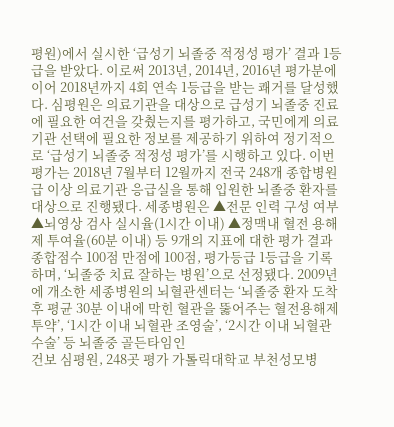평원)에서 실시한 ‘급성기 뇌졸중 적정성 평가’ 결과 1등급을 받았다. 이로써 2013년, 2014년, 2016년 평가분에 이어 2018년까지 4회 연속 1등급을 받는 쾌거를 달성했다. 심평원은 의료기관을 대상으로 급성기 뇌졸중 진료에 필요한 여건을 갖췄는지를 평가하고, 국민에게 의료기관 선택에 필요한 정보를 제공하기 위하여 정기적으로 ‘급성기 뇌졸중 적정성 평가’를 시행하고 있다. 이번 평가는 2018년 7월부터 12월까지 전국 248개 종합병원급 이상 의료기관 응급실을 통해 입원한 뇌졸중 환자를 대상으로 진행됐다. 세종병원은 ▲전문 인력 구성 여부 ▲뇌영상 검사 실시율(1시간 이내) ▲정맥내 혈전 용해제 투여율(60분 이내) 등 9개의 지표에 대한 평가 결과 종합점수 100점 만점에 100점, 평가등급 1등급을 기록하며, ‘뇌졸중 치료 잘하는 병원’으로 선정됐다. 2009년에 개소한 세종병원의 뇌혈관센터는 ‘뇌졸중 환자 도착 후 평균 30분 이내에 막힌 혈관을 뚫어주는 혈전용해제 투약’, ‘1시간 이내 뇌혈관 조영술’, ‘2시간 이내 뇌혈관 수술’ 등 뇌졸중 골든타임인
건보 심평원, 248곳 평가 가톨릭대학교 부천성모병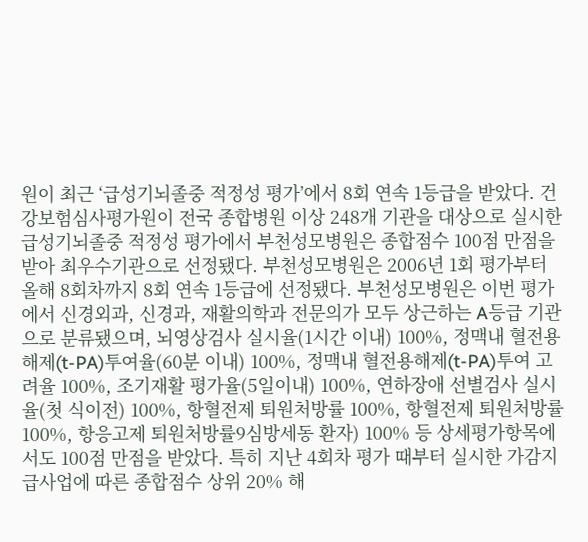원이 최근 ‘급성기뇌졸중 적정성 평가’에서 8회 연속 1등급을 받았다. 건강보험심사평가원이 전국 종합병원 이상 248개 기관을 대상으로 실시한 급성기뇌졸중 적정성 평가에서 부천성모병원은 종합점수 100점 만점을 받아 최우수기관으로 선정됐다. 부천성모병원은 2006년 1회 평가부터 올해 8회차까지 8회 연속 1등급에 선정됐다. 부천성모병원은 이번 평가에서 신경외과, 신경과, 재활의학과 전문의가 모두 상근하는 A등급 기관으로 분류됐으며, 뇌영상검사 실시율(1시간 이내) 100%, 정맥내 혈전용해제(t-PA)투여율(60분 이내) 100%, 정맥내 혈전용해제(t-PA)투여 고려율 100%, 조기재활 평가율(5일이내) 100%, 연하장애 선별검사 실시율(첫 식이전) 100%, 항혈전제 퇴원처방률 100%, 항혈전제 퇴원처방률 100%, 항응고제 퇴원처방률9심방세동 환자) 100% 등 상세평가항목에서도 100점 만점을 받았다. 특히 지난 4회차 평가 때부터 실시한 가감지급사업에 따른 종합점수 상위 20% 해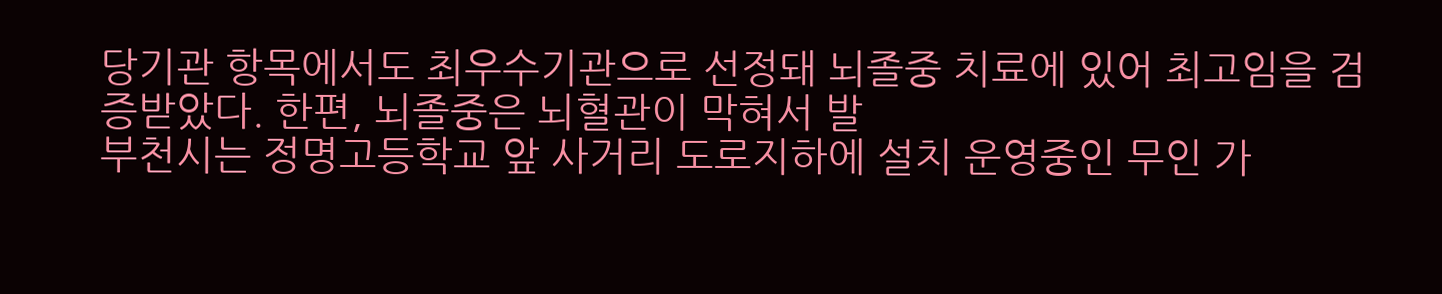당기관 항목에서도 최우수기관으로 선정돼 뇌졸중 치료에 있어 최고임을 검증받았다. 한편, 뇌졸중은 뇌혈관이 막혀서 발
부천시는 정명고등학교 앞 사거리 도로지하에 설치 운영중인 무인 가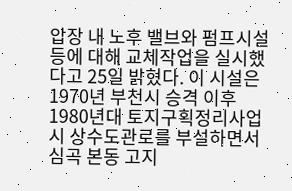압장 내 노후 밸브와 펌프시설 등에 대해 교체작업을 실시했다고 25일 밝혔다. 이 시설은 1970년 부천시 승격 이후 1980년대 토지구획정리사업시 상수도관로를 부설하면서 심곡 본동 고지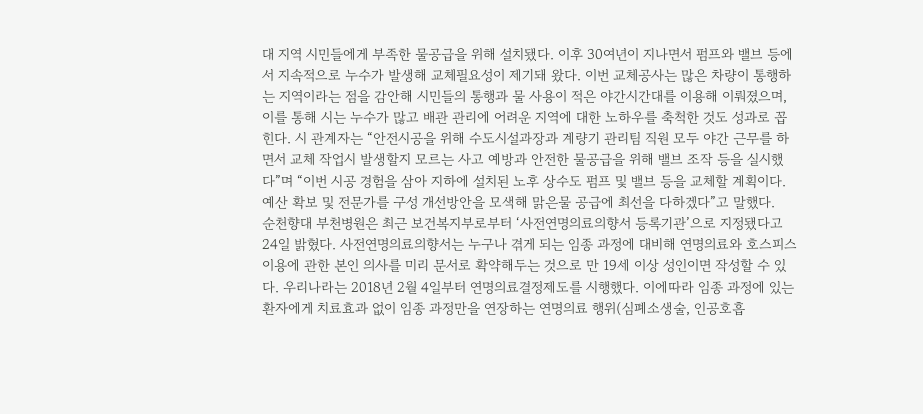대 지역 시민들에게 부족한 물공급을 위해 설치됐다. 이후 30여년이 지나면서 펌프와 밸브 등에서 지속적으로 누수가 발생해 교체필요성이 제기돼 왔다. 이번 교체공사는 많은 차량이 통행하는 지역이라는 점을 감안해 시민들의 통행과 물 사용이 적은 야간시간대를 이용해 이뤄졌으며, 이를 통해 시는 누수가 많고 배관 관리에 어려운 지역에 대한 노하우를 축척한 것도 성과로 꼽힌다. 시 관계자는 “안전시공을 위해 수도시설과장과 계량기 관리팀 직원 모두 야간 근무를 하면서 교체 작업시 발생할지 모르는 사고 예방과 안전한 물공급을 위해 밸브 조작 등을 실시했다”며 “이번 시공 경험을 삼아 지하에 설치된 노후 상수도 펌프 및 밸브 등을 교체할 계획이다. 예산 확보 및 전문가를 구성 개선방안을 모색해 맑은물 공급에 최선을 다하겠다”고 말했다.
순천향대 부천병원은 최근 보건복지부로부터 ‘사전연명의료의향서 등록기관’으로 지정됐다고 24일 밝혔다. 사전연명의료의향서는 누구나 겪게 되는 임종 과정에 대비해 연명의료와 호스피스 이용에 관한 본인 의사를 미리 문서로 확약해두는 것으로 만 19세 이상 성인이면 작성할 수 있다. 우리나라는 2018년 2월 4일부터 연명의료결정제도를 시행했다. 이에따라 임종 과정에 있는 환자에게 치료효과 없이 임종 과정만을 연장하는 연명의료 행위(심폐소생술, 인공호흡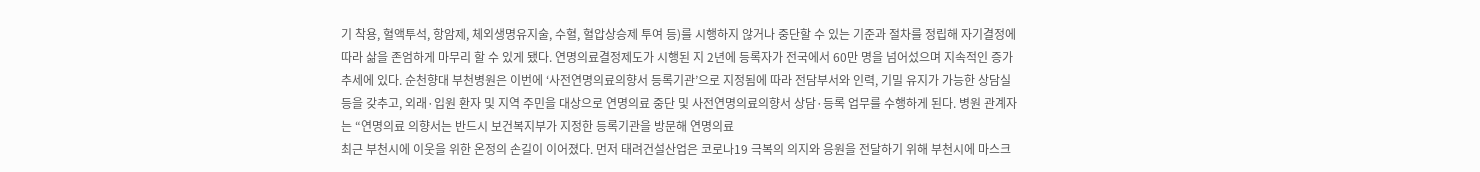기 착용, 혈액투석, 항암제, 체외생명유지술, 수혈, 혈압상승제 투여 등)를 시행하지 않거나 중단할 수 있는 기준과 절차를 정립해 자기결정에 따라 삶을 존엄하게 마무리 할 수 있게 됐다. 연명의료결정제도가 시행된 지 2년에 등록자가 전국에서 60만 명을 넘어섰으며 지속적인 증가 추세에 있다. 순천향대 부천병원은 이번에 ‘사전연명의료의향서 등록기관’으로 지정됨에 따라 전담부서와 인력, 기밀 유지가 가능한 상담실 등을 갖추고, 외래·입원 환자 및 지역 주민을 대상으로 연명의료 중단 및 사전연명의료의향서 상담·등록 업무를 수행하게 된다. 병원 관계자는 “연명의료 의향서는 반드시 보건복지부가 지정한 등록기관을 방문해 연명의료
최근 부천시에 이웃을 위한 온정의 손길이 이어졌다. 먼저 태려건설산업은 코로나19 극복의 의지와 응원을 전달하기 위해 부천시에 마스크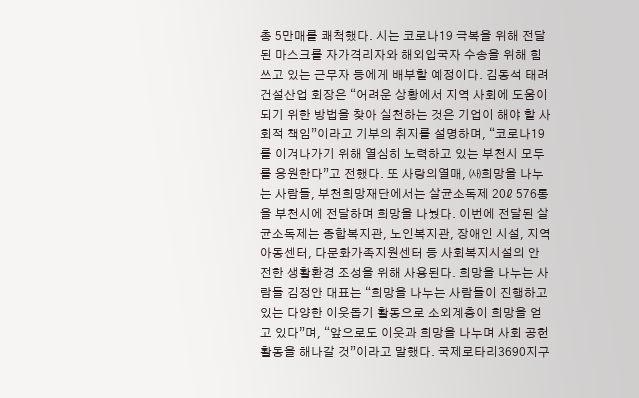총 5만매를 쾌척했다. 시는 코로나19 극복을 위해 전달된 마스크를 자가격리자와 해외입국자 수송을 위해 힘쓰고 있는 근무자 등에게 배부할 예정이다. 김동석 태려건설산업 회장은 “어려운 상황에서 지역 사회에 도움이 되기 위한 방법을 찾아 실천하는 것은 기업이 해야 할 사회적 책임”이라고 기부의 취지를 설명하며, “코로나19를 이겨나가기 위해 열심히 노력하고 있는 부천시 모두를 응원한다”고 전했다. 또 사랑의열매, ㈔희망을 나누는 사람들, 부천희망재단에서는 살균소독제 20ℓ 576통을 부천시에 전달하며 희망을 나눴다. 이번에 전달된 살균소독제는 종합복지관, 노인복지관, 장애인 시설, 지역아동센터, 다문화가족지원센터 등 사회복지시설의 안전한 생활환경 조성을 위해 사용된다. 희망을 나누는 사람들 김정안 대표는 “희망을 나누는 사람들이 진행하고 있는 다양한 이웃돕기 활동으로 소외계층이 희망을 얻고 있다”며, “앞으로도 이웃과 희망을 나누며 사회 공헌 활동을 해나갈 것”이라고 말했다. 국제로타리3690지구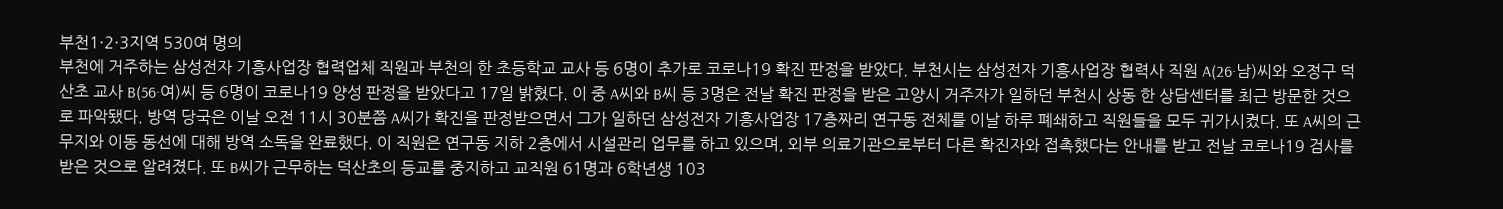부천1·2·3지역 530여 명의
부천에 거주하는 삼성전자 기흥사업장 협력업체 직원과 부천의 한 초등학교 교사 등 6명이 추가로 코로나19 확진 판정을 받았다. 부천시는 삼성전자 기흥사업장 협력사 직원 A(26·남)씨와 오정구 덕산초 교사 B(56·여)씨 등 6명이 코로나19 양성 판정을 받았다고 17일 밝혔다. 이 중 A씨와 B씨 등 3명은 전날 확진 판정을 받은 고양시 거주자가 일하던 부천시 상동 한 상담센터를 최근 방문한 것으로 파악됐다. 방역 당국은 이날 오전 11시 30분쯤 A씨가 확진을 판정받으면서 그가 일하던 삼성전자 기흥사업장 17층짜리 연구동 전체를 이날 하루 폐쇄하고 직원들을 모두 귀가시켰다. 또 A씨의 근무지와 이동 동선에 대해 방역 소독을 완료했다. 이 직원은 연구동 지하 2층에서 시설관리 업무를 하고 있으며, 외부 의료기관으로부터 다른 확진자와 접촉했다는 안내를 받고 전날 코로나19 검사를 받은 것으로 알려졌다. 또 B씨가 근무하는 덕산초의 등교를 중지하고 교직원 61명과 6학년생 103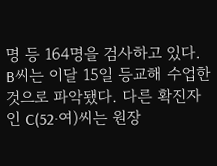명 등 164명을 검사하고 있다. B씨는 이달 15일 등교해 수업한 것으로 파악됐다. 다른 확진자인 C(52·여)씨는 원장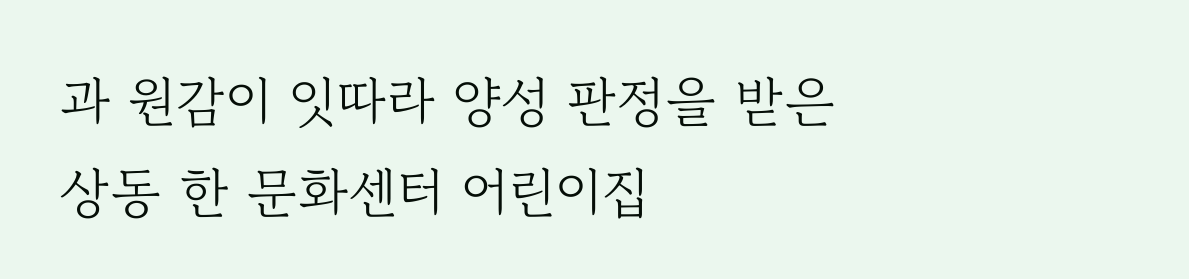과 원감이 잇따라 양성 판정을 받은 상동 한 문화센터 어린이집